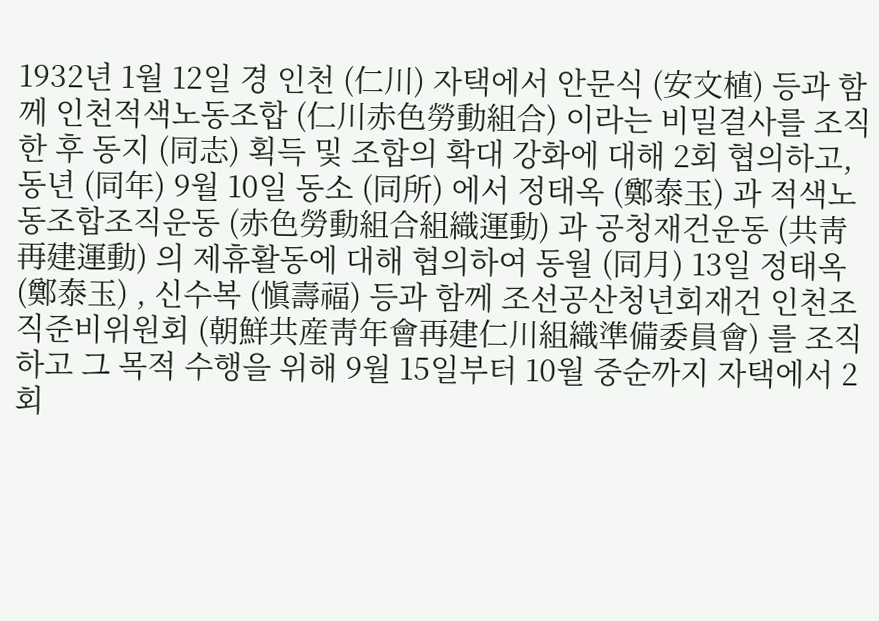1932년 1월 12일 경 인천 (仁川) 자택에서 안문식 (安文植) 등과 함께 인천적색노동조합 (仁川赤色勞動組合) 이라는 비밀결사를 조직한 후 동지 (同志) 획득 및 조합의 확대 강화에 대해 2회 협의하고, 동년 (同年) 9월 10일 동소 (同所) 에서 정태옥 (鄭泰玉) 과 적색노동조합조직운동 (赤色勞動組合組織運動) 과 공청재건운동 (共靑再建運動) 의 제휴활동에 대해 협의하여 동월 (同月) 13일 정태옥 (鄭泰玉) , 신수복 (愼壽福) 등과 함께 조선공산청년회재건 인천조직준비위원회 (朝鮮共産靑年會再建仁川組織準備委員會) 를 조직하고 그 목적 수행을 위해 9월 15일부터 10월 중순까지 자택에서 2회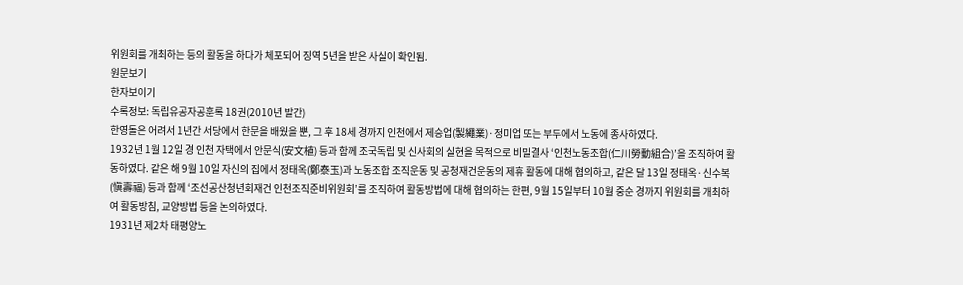위원회를 개최하는 등의 활동을 하다가 체포되어 징역 5년을 받은 사실이 확인됨.
원문보기
한자보이기
수록정보: 독립유공자공훈록 18권(2010년 발간)
한영돌은 어려서 1년간 서당에서 한문을 배웠을 뿐, 그 후 18세 경까지 인천에서 제승업(製繩業)·정미업 또는 부두에서 노동에 종사하였다.
1932년 1월 12일 경 인천 자택에서 안문식(安文植) 등과 함께 조국독립 및 신사회의 실현을 목적으로 비밀결사 ‘인천노동조합(仁川勞動組合)’을 조직하여 활동하였다. 같은 해 9월 10일 자신의 집에서 정태옥(鄭泰玉)과 노동조합 조직운동 및 공청재건운동의 제휴 활동에 대해 협의하고, 같은 달 13일 정태옥·신수복(愼壽福) 등과 함께 ‘조선공산청년회재건 인천조직준비위원회’를 조직하여 활동방법에 대해 협의하는 한편, 9월 15일부터 10월 중순 경까지 위원회를 개최하여 활동방침, 교양방법 등을 논의하였다.
1931년 제2차 태평양노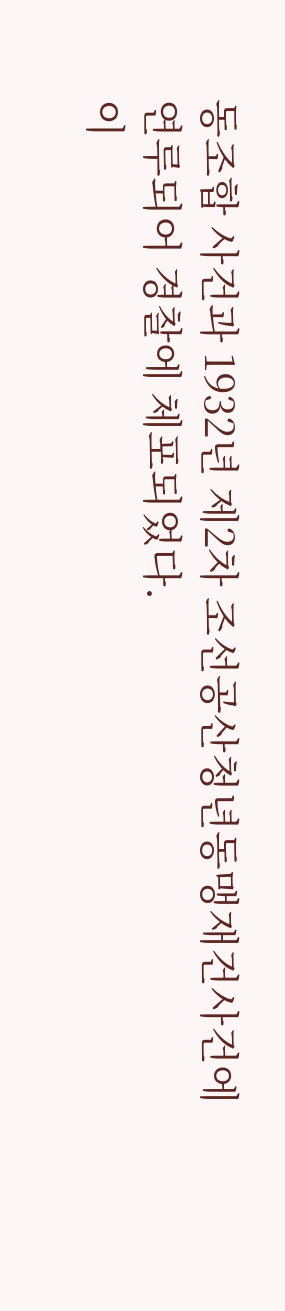동조합 사건과 1932년 제2차 조선공산청년동맹재건사건에 연루되어 경찰에 체포되었다.
이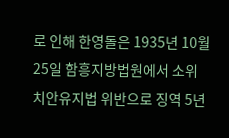로 인해 한영돌은 1935년 10월 25일 함흥지방법원에서 소위 치안유지법 위반으로 징역 5년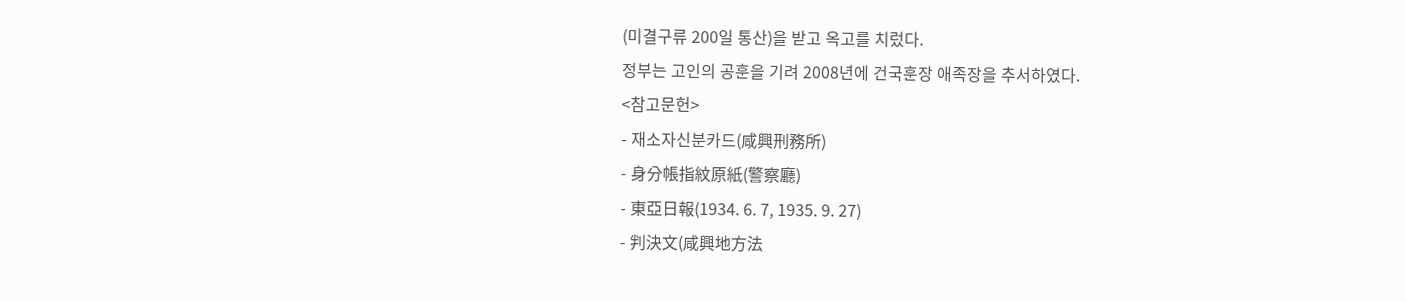(미결구류 200일 통산)을 받고 옥고를 치렀다.
정부는 고인의 공훈을 기려 2008년에 건국훈장 애족장을 추서하였다.
<참고문헌>
- 재소자신분카드(咸興刑務所)
- 身分帳指紋原紙(警察廳)
- 東亞日報(1934. 6. 7, 1935. 9. 27)
- 判決文(咸興地方法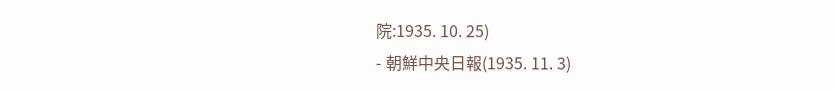院:1935. 10. 25)
- 朝鮮中央日報(1935. 11. 3)